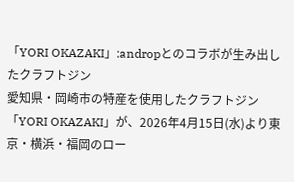「YORI OKAZAKI」:andropとのコラボが生み出したクラフトジン
愛知県・岡崎市の特産を使用したクラフトジン「YORI OKAZAKI」が、2026年4月15日(水)より東京・横浜・福岡のロー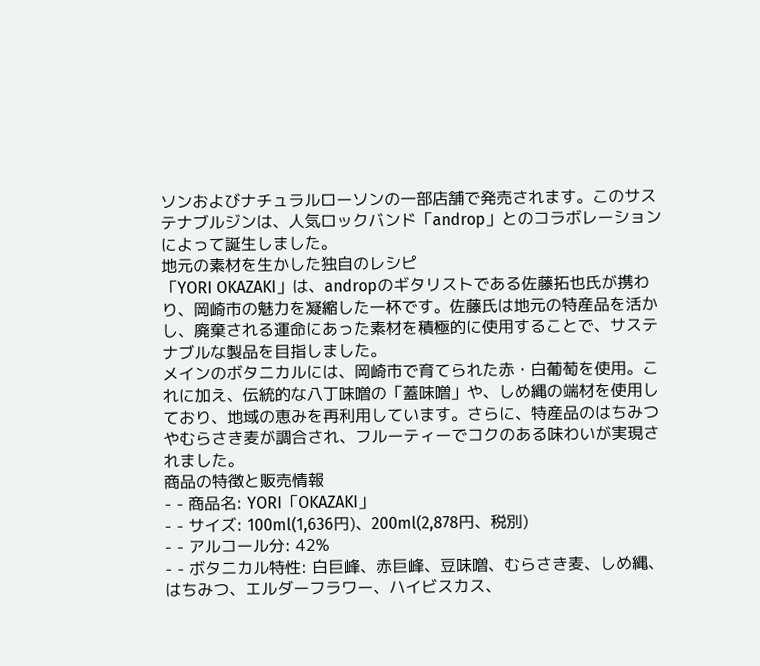ソンおよびナチュラルローソンの一部店舗で発売されます。このサステナブルジンは、人気ロックバンド「androp」とのコラボレーションによって誕生しました。
地元の素材を生かした独自のレシピ
「YORI OKAZAKI」は、andropのギタリストである佐藤拓也氏が携わり、岡崎市の魅力を凝縮した一杯です。佐藤氏は地元の特産品を活かし、廃棄される運命にあった素材を積極的に使用することで、サステナブルな製品を目指しました。
メインのボタニカルには、岡崎市で育てられた赤・白葡萄を使用。これに加え、伝統的な八丁味噌の「蓋味噌」や、しめ縄の端材を使用しており、地域の恵みを再利用しています。さらに、特産品のはちみつやむらさき麦が調合され、フルーティーでコクのある味わいが実現されました。
商品の特徴と販売情報
- - 商品名: YORI「OKAZAKI」
- - サイズ: 100ml(1,636円)、200ml(2,878円、税別)
- - アルコール分: 42%
- - ボタニカル特性: 白巨峰、赤巨峰、豆味噌、むらさき麦、しめ縄、はちみつ、エルダーフラワー、ハイビスカス、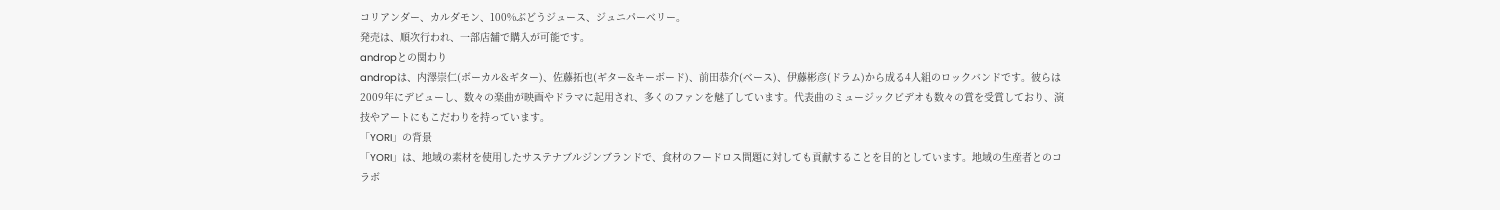コリアンダー、カルダモン、100%ぶどうジュース、ジュニパーベリー。
発売は、順次行われ、一部店舗で購入が可能です。
andropとの関わり
andropは、内澤崇仁(ボーカル&ギター)、佐藤拓也(ギター&キーボード)、前田恭介(ベース)、伊藤彬彦(ドラム)から成る4人組のロックバンドです。彼らは2009年にデビューし、数々の楽曲が映画やドラマに起用され、多くのファンを魅了しています。代表曲のミュージックビデオも数々の賞を受賞しており、演技やアートにもこだわりを持っています。
「YORI」の背景
「YORI」は、地域の素材を使用したサステナブルジンブランドで、食材のフードロス問題に対しても貢献することを目的としています。地域の生産者とのコラボ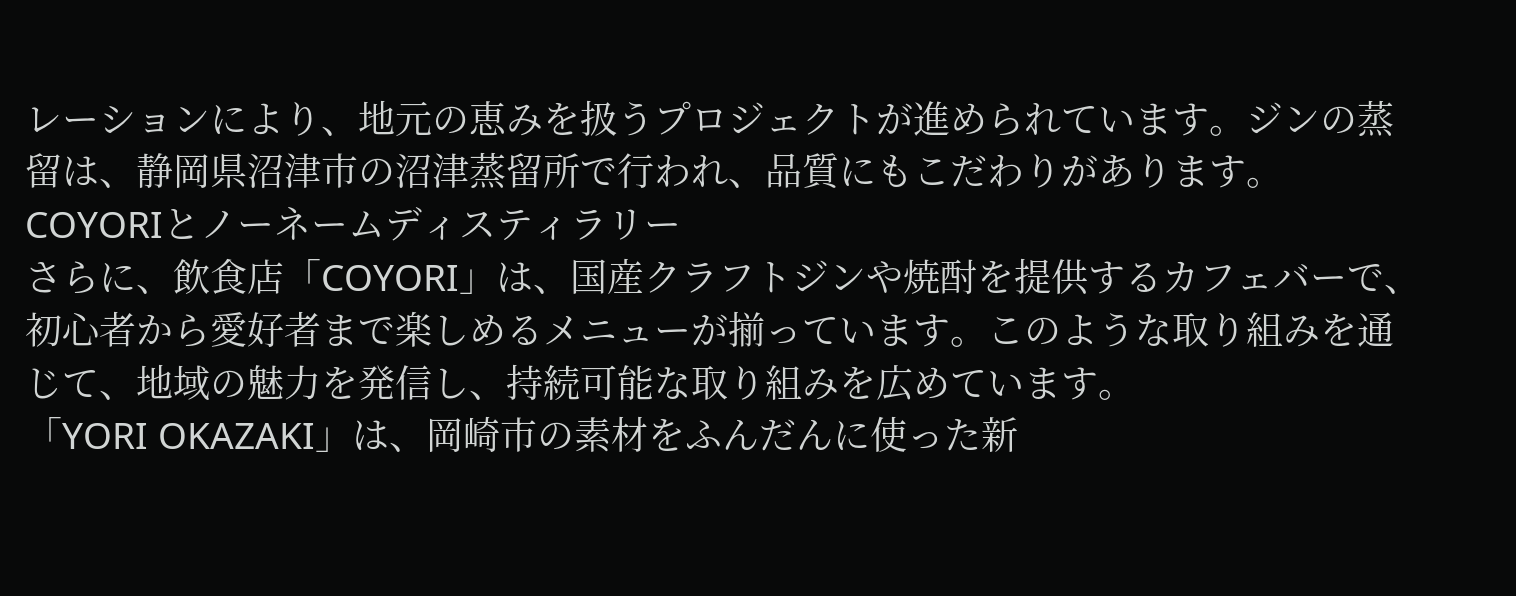レーションにより、地元の恵みを扱うプロジェクトが進められています。ジンの蒸留は、静岡県沼津市の沼津蒸留所で行われ、品質にもこだわりがあります。
COYORIとノーネームディスティラリー
さらに、飲食店「COYORI」は、国産クラフトジンや焼酎を提供するカフェバーで、初心者から愛好者まで楽しめるメニューが揃っています。このような取り組みを通じて、地域の魅力を発信し、持続可能な取り組みを広めています。
「YORI OKAZAKI」は、岡崎市の素材をふんだんに使った新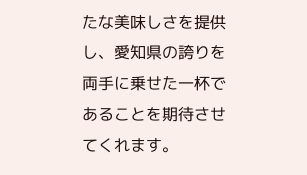たな美味しさを提供し、愛知県の誇りを両手に乗せた一杯であることを期待させてくれます。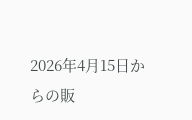2026年4月15日からの販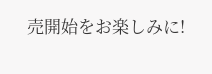売開始をお楽しみに!